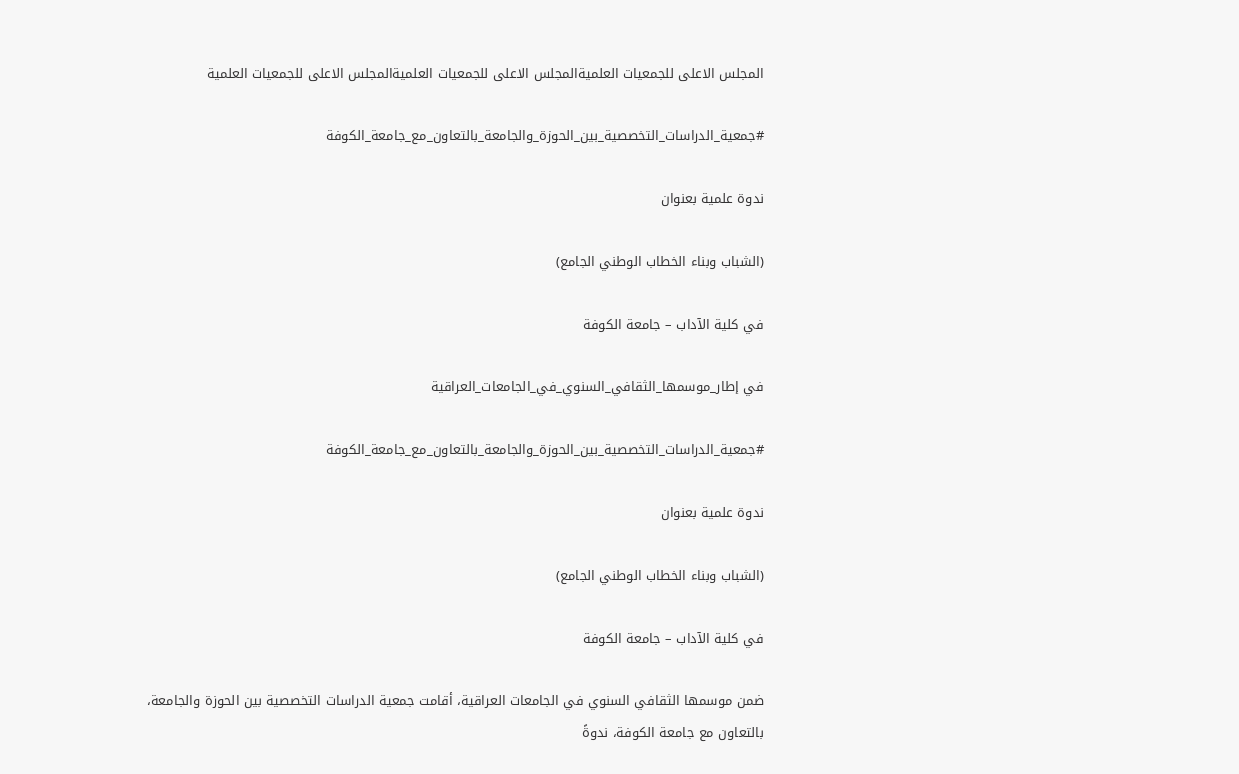المجلس الاعلى للجمعيات العلميةالمجلس الاعلى للجمعيات العلميةالمجلس الاعلى للجمعيات العلمية

#جمعية_الدراسات_التخصصية_بين_الحوزة_والجامعة_بالتعاون_مع_جامعة_الكوفة

ندوة علمية بعنوان

(الشباب وبناء الخطاب الوطني الجامع)

في كلية الآداب – جامعة الكوفة

في إطار_موسمها_الثقافي_السنوي_في_الجامعات_العراقية

#جمعية_الدراسات_التخصصية_بين_الحوزة_والجامعة_بالتعاون_مع_جامعة_الكوفة

ندوة علمية بعنوان

(الشباب وبناء الخطاب الوطني الجامع)

في كلية الآداب – جامعة الكوفة

ضمن موسمها الثقافي السنوي في الجامعات العراقية، أقامت جمعية الدراسات التخصصية بين الحوزة والجامعة، بالتعاون مع جامعة الكوفة، ندوةً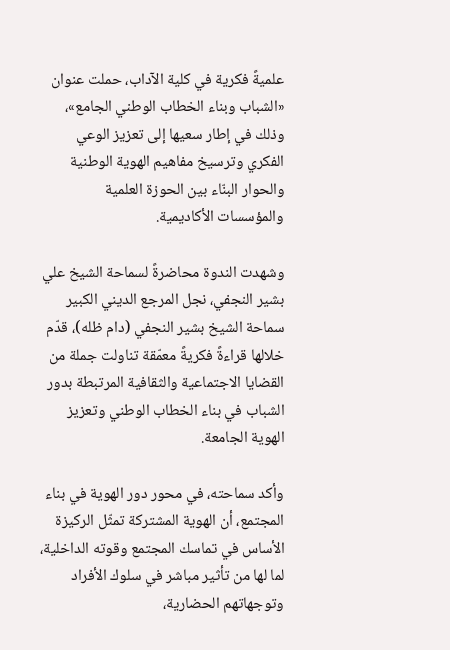علميةً فكرية في كلية الآداب، حملت عنوان «الشباب وبناء الخطاب الوطني الجامع»، وذلك في إطار سعيها إلى تعزيز الوعي الفكري وترسيخ مفاهيم الهوية الوطنية والحوار البنّاء بين الحوزة العلمية والمؤسسات الأكاديمية.

وشهدت الندوة محاضرةً لسماحة الشيخ علي بشير النجفي، نجل المرجع الديني الكبير سماحة الشيخ بشير النجفي (دام ظله)، قدّم خلالها قراءةً فكريةً معمّقة تناولت جملة من القضايا الاجتماعية والثقافية المرتبطة بدور الشباب في بناء الخطاب الوطني وتعزيز الهوية الجامعة.

وأكد سماحته، في محور دور الهوية في بناء المجتمع، أن الهوية المشتركة تمثّل الركيزة الأساس في تماسك المجتمع وقوته الداخلية، لما لها من تأثير مباشر في سلوك الأفراد وتوجهاتهم الحضارية،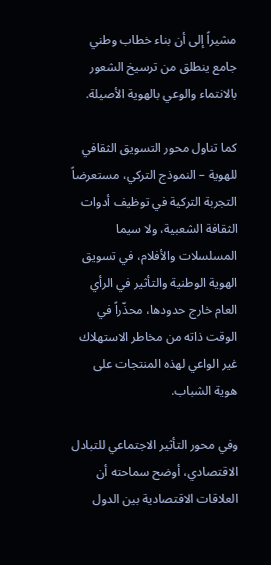مشيراً إلى أن بناء خطاب وطني جامع ينطلق من ترسيخ الشعور بالانتماء والوعي بالهوية الأصيلة.

كما تناول محور التسويق الثقافي للهوية – النموذج التركي، مستعرضاً التجربة التركية في توظيف أدوات الثقافة الشعبية، ولا سيما المسلسلات والأفلام، في تسويق الهوية الوطنية والتأثير في الرأي العام خارج حدودها، محذّراً في الوقت ذاته من مخاطر الاستهلاك غير الواعي لهذه المنتجات على هوية الشباب.

وفي محور التأثير الاجتماعي للتبادل الاقتصادي، أوضح سماحته أن العلاقات الاقتصادية بين الدول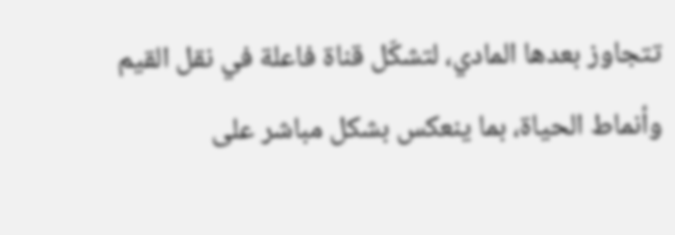تتجاوز بعدها المادي، لتشكّل قناة فاعلة في نقل القيم وأنماط الحياة، بما ينعكس بشكل مباشر على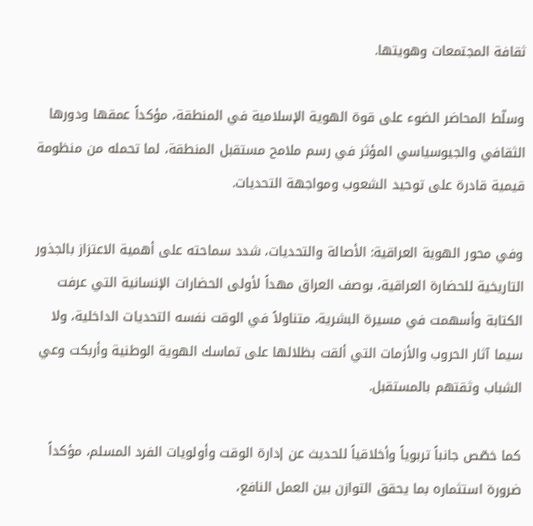ثقافة المجتمعات وهويتها.

وسلّط المحاضر الضوء على قوة الهوية الإسلامية في المنطقة، مؤكداً عمقها ودورها الثقافي والجيوسياسي المؤثر في رسم ملامح مستقبل المنطقة، لما تحمله من منظومة قيمية قادرة على توحيد الشعوب ومواجهة التحديات.

وفي محور الهوية العراقية: الأصالة والتحديات، شدد سماحته على أهمية الاعتزاز بالجذور التاريخية للحضارة العراقية، بوصف العراق مهداً لأولى الحضارات الإنسانية التي عرفت الكتابة وأسهمت في مسيرة البشرية، متناولاً في الوقت نفسه التحديات الداخلية، ولا سيما آثار الحروب والأزمات التي ألقت بظلالها على تماسك الهوية الوطنية وأربكت وعي الشباب وثقتهم بالمستقبل.

كما خصّص جانباً تربوياً وأخلاقياً للحديث عن إدارة الوقت وأولويات الفرد المسلم، مؤكداً ضرورة استثماره بما يحقق التوازن بين العمل النافع،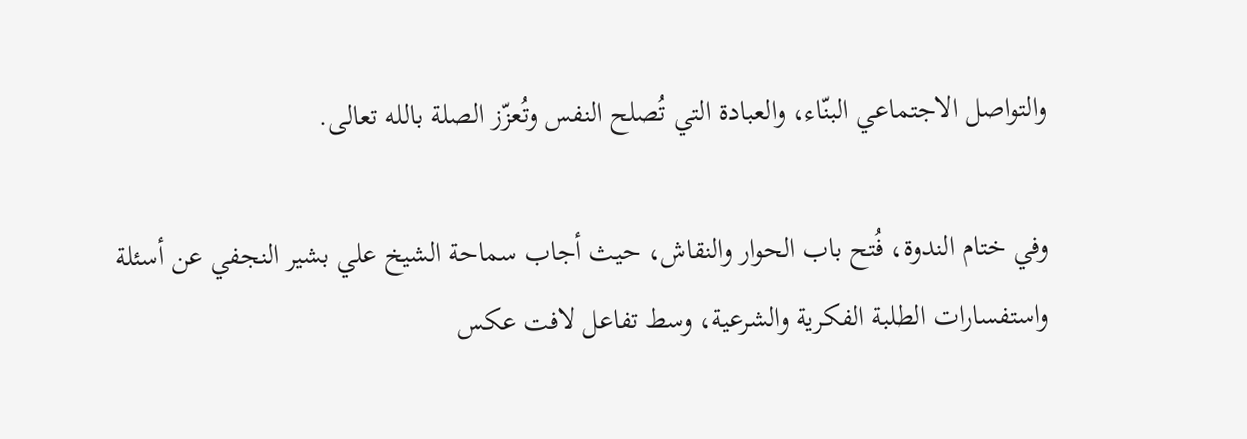والتواصل الاجتماعي البنّاء، والعبادة التي تُصلح النفس وتُعزّز الصلة بالله تعالى.

وفي ختام الندوة، فُتح باب الحوار والنقاش، حيث أجاب سماحة الشيخ علي بشير النجفي عن أسئلة واستفسارات الطلبة الفكرية والشرعية، وسط تفاعل لافت عكس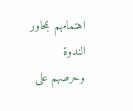اهتمامهم بمحاور الندوة وحرصهم على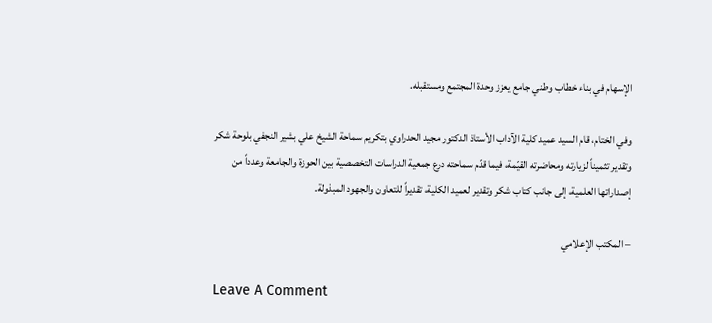الإسهام في بناء خطاب وطني جامع يعزز وحدة المجتمع ومستقبله.

وفي الختام، قام السيد عميد كلية الآداب الأستاذ الدكتور مجيد الحدراوي بتكريم سماحة الشيخ علي بشير النجفي بلوحة شكر وتقدير تثميناً لزيارته ومحاضرته القيّمة، فيما قدّم سماحته درع جمعية الدراسات التخصصية بين الحوزة والجامعة وعدداً من إصداراتها العلمية، إلى جانب كتاب شكر وتقدير لعميد الكلية، تقديراً للتعاون والجهود المبذولة.

– المكتب الإعلامي

Leave A Comment